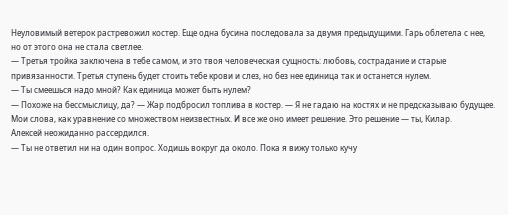Неуловимый ветерок растревожил костер. Еще одна бусина последовала за двумя предыдущими. Гарь облетела с нее, но от этого она не стала светлее.
— Третья тройка заключена в тебе самом, и это твоя человеческая сущность: любовь, сострадание и старые привязанности. Третья ступень будет стоить тебе крови и слез, но без нее единица так и останется нулем.
— Ты смеешься надо мной? Как единица может быть нулем?
— Похоже на бессмыслицу, да? — Жар подбросил топлива в костер. — Я не гадаю на костях и не предсказываю будущее. Мои слова, как уравнение со множеством неизвестных. И все же оно имеет решение. Это решение — ты, Килар.
Алексей неожиданно рассердился.
— Ты не ответил ни на один вопрос. Ходишь вокруг да около. Пока я вижу только кучу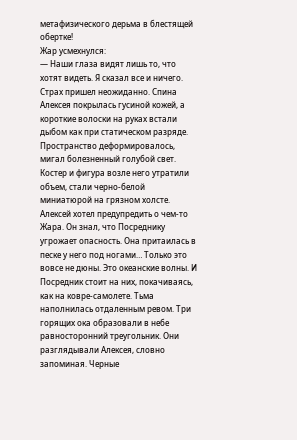метафизического дерьма в блестящей обертке!
Жар усмехнулся:
— Наши глаза видят лишь то, что хотят видеть. Я сказал все и ничего.
Страх пришел неожиданно. Спина Алексея покрылась гусиной кожей, а короткие волоски на руках встали дыбом как при статическом разряде. Пространство деформировалось, мигал болезненный голубой свет. Костер и фигура возле него утратили объем, стали черно-белой миниатюрой на грязном холсте. Алексей хотел предупредить о чем-то Жара. Он знал, что Посреднику угрожает опасность. Она притаилась в песке у него под ногами… Только это вовсе не дюны. Это океанские волны. И Посредник стоит на них, покачиваясь, как на ковре-самолете. Тьма наполнилась отдаленным ревом. Три горящих ока образовали в небе равносторонний треугольник. Они разглядывали Алексея, словно запоминая. Черные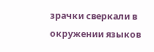зрачки сверкали в окружении языков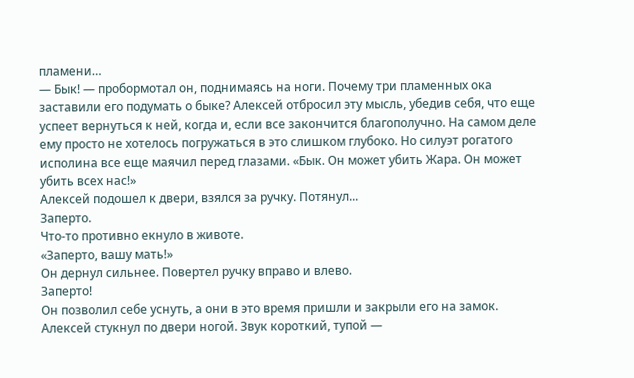пламени…
— Бык! — пробормотал он, поднимаясь на ноги. Почему три пламенных ока заставили его подумать о быке? Алексей отбросил эту мысль, убедив себя, что еще успеет вернуться к ней, когда и, если все закончится благополучно. На самом деле ему просто не хотелось погружаться в это слишком глубоко. Но силуэт рогатого исполина все еще маячил перед глазами. «Бык. Он может убить Жара. Он может убить всех нас!»
Алексей подошел к двери, взялся за ручку. Потянул...
Заперто.
Что-то противно екнуло в животе.
«Заперто, вашу мать!»
Он дернул сильнее. Повертел ручку вправо и влево.
Заперто!
Он позволил себе уснуть, а они в это время пришли и закрыли его на замок. Алексей стукнул по двери ногой. Звук короткий, тупой —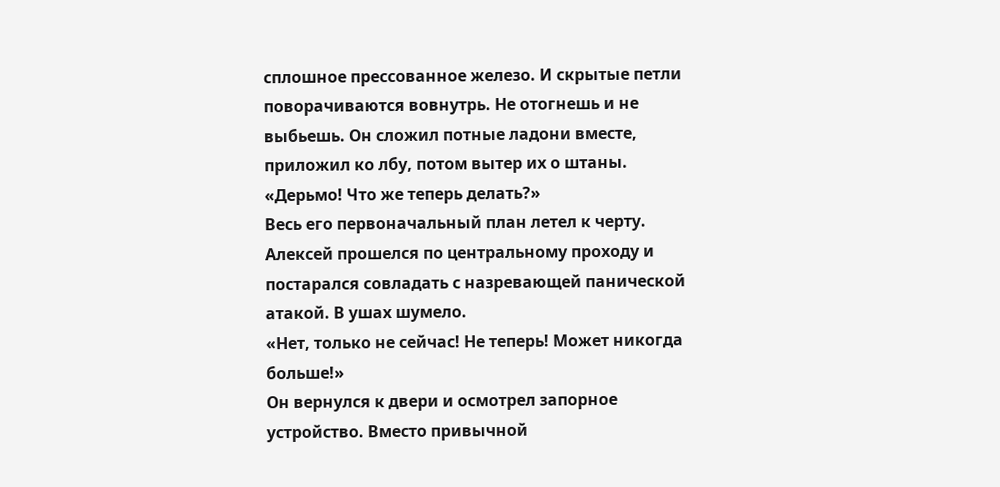сплошное прессованное железо. И скрытые петли поворачиваются вовнутрь. Не отогнешь и не выбьешь. Он сложил потные ладони вместе, приложил ко лбу, потом вытер их о штаны.
«Дерьмо! Что же теперь делать?»
Весь его первоначальный план летел к черту.
Алексей прошелся по центральному проходу и постарался совладать с назревающей панической атакой. В ушах шумело.
«Нет, только не сейчас! Не теперь! Может никогда больше!»
Он вернулся к двери и осмотрел запорное устройство. Вместо привычной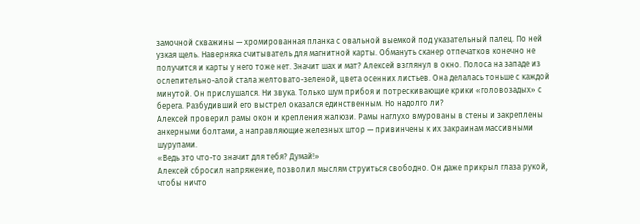замочной скважины — хромированная планка с овальной выемкой под указательный палец. По ней узкая щель. Наверняка считыватель для магнитной карты. Обмануть сканер отпечатков конечно не получится и карты у него тоже нет. Значит шах и мат? Алексей взглянул в окно. Полоса на западе из ослепительно-алой стала желтовато-зеленой, цвета осенних листьев. Она делалась тоньше с каждой минутой. Он прислушался. Ни звука. Только шум прибоя и потрескивающие крики «головозадых» с берега. Разбудивший его выстрел оказался единственным. Но надолго ли?
Алексей проверил рамы окон и крепления жалюзи. Рамы наглухо вмурованы в стены и закреплены анкерными болтами, а направляющие железных штор — привинчены к их закраинам массивными шурупами.
«Ведь это что-то значит для тебя? Думай!»
Алексей сбросил напряжение, позволил мыслям струиться свободно. Он даже прикрыл глаза рукой, чтобы ничто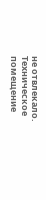не отвлекало.
Техническое помещение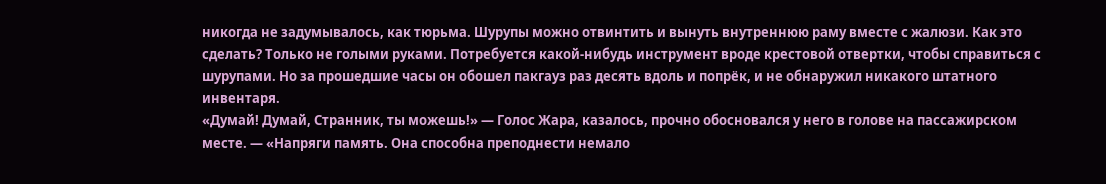никогда не задумывалось, как тюрьма. Шурупы можно отвинтить и вынуть внутреннюю раму вместе с жалюзи. Как это сделать? Только не голыми руками. Потребуется какой-нибудь инструмент вроде крестовой отвертки, чтобы справиться с шурупами. Но за прошедшие часы он обошел пакгауз раз десять вдоль и попрёк, и не обнаружил никакого штатного инвентаря.
«Думай! Думай, Странник, ты можешь!» — Голос Жара, казалось, прочно обосновался у него в голове на пассажирском месте. — «Напряги память. Она способна преподнести немало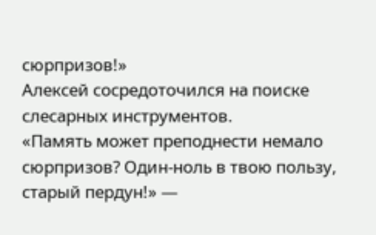сюрпризов!»
Алексей сосредоточился на поиске слесарных инструментов.
«Память может преподнести немало сюрпризов? Один-ноль в твою пользу, старый пердун!» —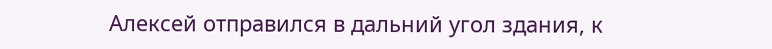Алексей отправился в дальний угол здания, к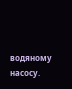водяному насосу.